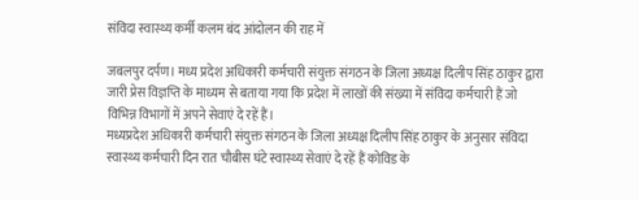संविदा स्वास्थ्य कर्मी कलम बंद आंदोलन की राह में

जबलपुर दर्पण। मध्य प्रदेश अधिकारी कर्मचारी संयुक्त संगठन के जिला अध्यक्ष दिलीप सिंह ठाकुर द्वारा जारी प्रेस विज्ञप्ति के माध्यम से बताया गया कि प्रदेश में लाखों की संख्या में संविदा कर्मचारी हैं जो विभिन्न विभागों में अपने सेवाएं दे रहें हैं।
मध्यप्रदेश अधिकारी कर्मचारी संयुक्त संगठन के जिला अध्यक्ष दिलीप सिंह ठाकुर के अनुसार संविदा स्वास्थ्य कर्मचारी दिन रात चौबीस घंटे स्वास्थ्य सेवाएं दे रहें हैं कोविड के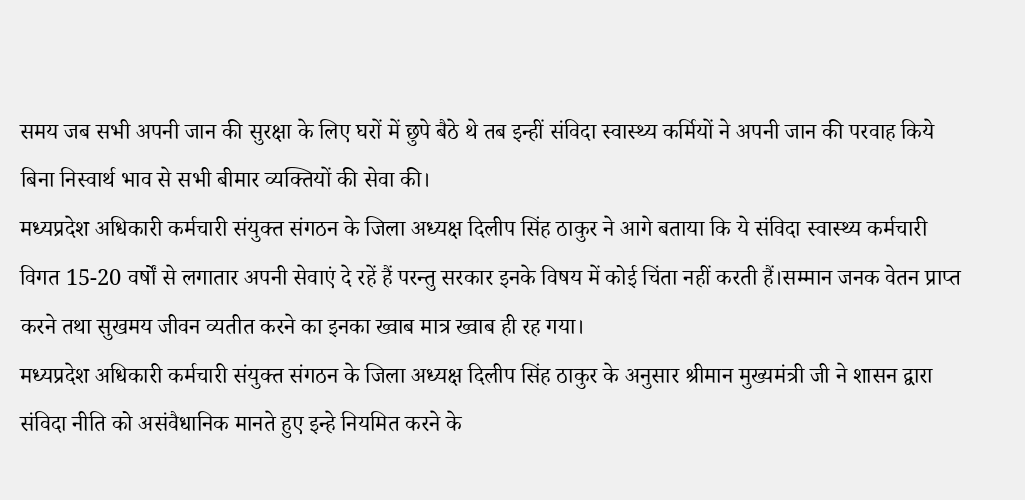समय जब सभी अपनी जान की सुरक्षा के लिए घरों में छुपे बैठे थे तब इन्हीं संविदा स्वास्थ्य कर्मियों ने अपनी जान की परवाह किये बिना निस्वार्थ भाव से सभी बीमार व्यक्तियों की सेवा की।
मध्यप्रदेश अधिकारी कर्मचारी संयुक्त संगठन के जिला अध्यक्ष दिलीप सिंह ठाकुर ने आगे बताया कि ये संविदा स्वास्थ्य कर्मचारी विगत 15-20 वर्षों से लगातार अपनी सेवाएं दे रहें हैं परन्तु सरकार इनके विषय में कोई चिंता नहीं करती हैं।सम्मान जनक वेतन प्राप्त करने तथा सुखमय जीवन व्यतीत करने का इनका ख्वाब मात्र ख्वाब ही रह गया।
मध्यप्रदेश अधिकारी कर्मचारी संयुक्त संगठन के जिला अध्यक्ष दिलीप सिंह ठाकुर के अनुसार श्रीमान मुख्यमंत्री जी ने शासन द्वारा संविदा नीति को असंवैधानिक मानते हुए इन्हे नियमित करने के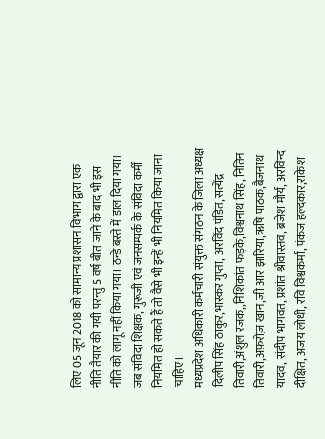लिए 05 जून 2018 को सामान्य प्रशासन विभाग द्वारा एक नीति तैयार की गयी परन्तु 5 वर्ष बीत जाने के बाद भी इस नीति को लागू नहीं किया गया। ठन्डे बस्ते में डाल दिया गया। जब संविदा शिक्षक, गुरूजी एवं जनसम्पर्क के संविदा कर्मी नियमित हो सकते हैं तो वैसे भी इन्हें भी नियमित किया जाना चाहिए।
मध्यप्रदेश अधिकारी कर्मचारी संयुक्त संगठन के जिला अध्यक्ष दिलीप सिंह ठाकुर,भास्कर गुप्ता, अरविंद पंडित, सत्येंद्र तिवारी,अंशुल रजक,,निशिकांत फड़के,विश्वनाथ सिंह, नितिन तिवारी,अफ़रोज़ खान,जी आर झारिया,ऋषि पाठक,बैजनाथ यादव, संदीप भागवत, प्रशांत श्रीवास्तव, ब्रजेश मौर्य, अरविन्द दीक्षित, अजय लोधी, रवि विश्वकर्मा, पंकज हल्दकार,राकेश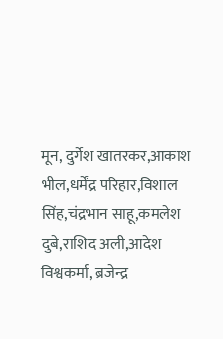मून, दुर्गेश खातरकर,आकाश भील,धर्मेंद्र परिहार,विशाल सिंह,चंद्रभान साहू,कमलेश दुबे,राशिद अली,आदेश विश्वकर्मा, ब्रजेन्द्र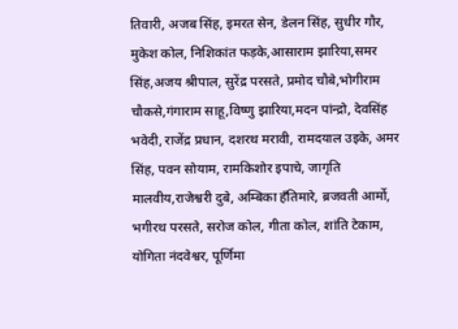तिवारी, अजब सिंह, इमरत सेन, डेलन सिंह, सुधीर गौर, मुकेश कोल, निशिकांत फड़के,आसाराम झारिया,समर सिंह,अजय श्रीपाल, सुरेंद्र परसते, प्रमोद चौबे,भोगीराम चौकसे,गंगाराम साहू,विष्णु झारिया,मदन पांन्द्रो, देवसिंह भवेदी, राजेंद्र प्रधान, दशरथ मरावी, रामदयाल उइके, अमर सिंह, पवन सोयाम, रामकिशोर इपाचे, जागृति मालवीय,राजेश्वरी दुबे, अम्बिका हँतिमारे, ब्रजवती आर्मो, भगीरथ परसते, सरोज कोल, गीता कोल, शांति टेकाम, योगिता नंदवेश्वर, पूर्णिमा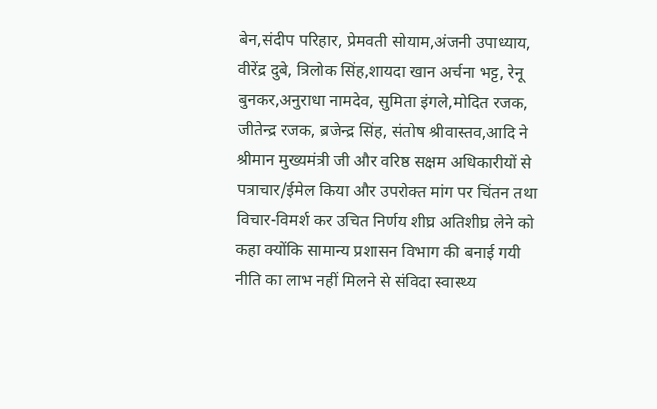बेन,संदीप परिहार, प्रेमवती सोयाम,अंजनी उपाध्याय, वीरेंद्र दुबे, त्रिलोक सिंह,शायदा खान अर्चना भट्ट, रेनू बुनकर,अनुराधा नामदेव, सुमिता इंगले,मोदित रजक, जीतेन्द्र रजक, ब्रजेन्द्र सिंह, संतोष श्रीवास्तव,आदि ने श्रीमान मुख्यमंत्री जी और वरिष्ठ सक्षम अधिकारीयों से पत्राचार/ईमेल किया और उपरोक्त मांग पर चिंतन तथा विचार-विमर्श कर उचित निर्णय शीघ्र अतिशीघ्र लेने को कहा क्योंकि सामान्य प्रशासन विभाग की बनाई गयी नीति का लाभ नहीं मिलने से संविदा स्वास्थ्य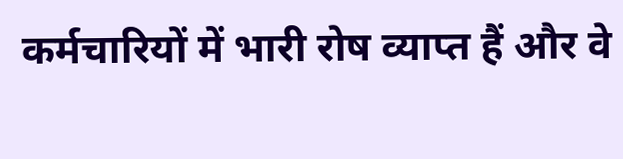कर्मचारियों में भारी रोष व्याप्त हैं और वे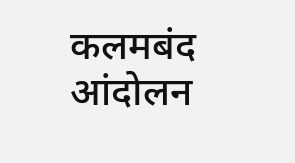कलमबंद आंदोलन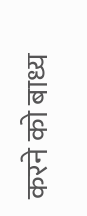करने को बाध्य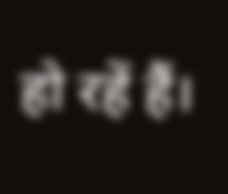हो रहें हैं।